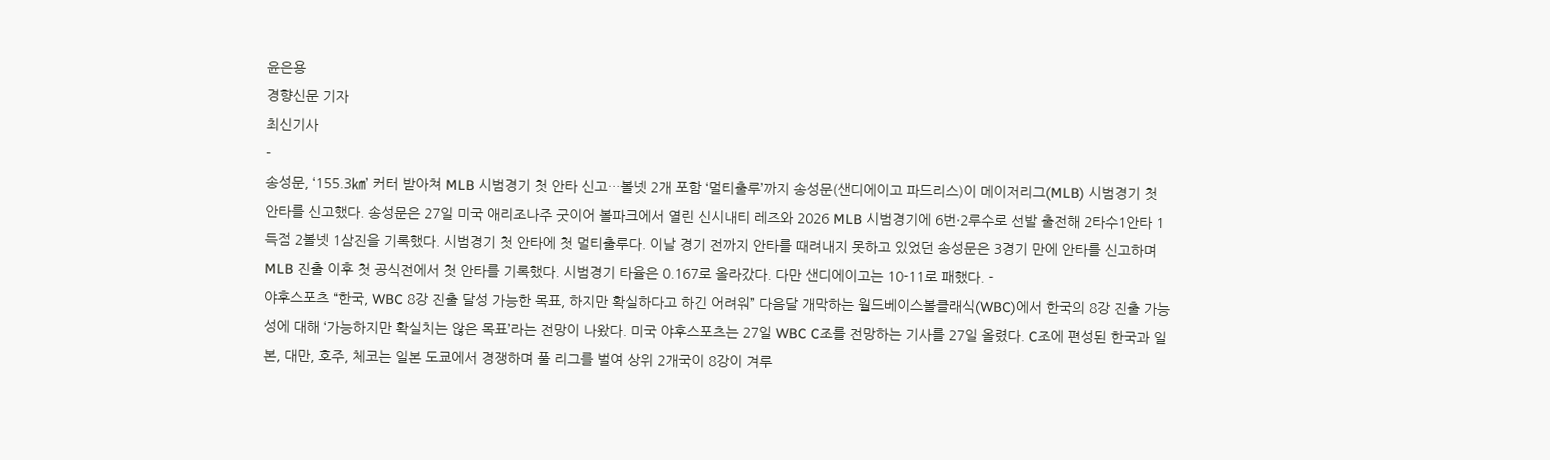윤은용
경향신문 기자
최신기사
-
송성문, ‘155.3㎞’ 커터 받아쳐 MLB 시범경기 첫 안타 신고…볼넷 2개 포함 ‘멀티출루’까지 송성문(샌디에이고 파드리스)이 메이저리그(MLB) 시범경기 첫 안타를 신고했다. 송성문은 27일 미국 애리조나주 굿이어 볼파크에서 열린 신시내티 레즈와 2026 MLB 시범경기에 6번·2루수로 선발 출전해 2타수1안타 1득점 2볼넷 1삼진을 기록했다. 시범경기 첫 안타에 첫 멀티출루다. 이날 경기 전까지 안타를 때려내지 못하고 있었던 송성문은 3경기 만에 안타를 신고하며 MLB 진출 이후 첫 공식전에서 첫 안타를 기록했다. 시범경기 타율은 0.167로 올라갔다. 다만 샌디에이고는 10-11로 패했다. -
야후스포츠 “한국, WBC 8강 진출 달성 가능한 목표, 하지만 확실하다고 하긴 어려워” 다음달 개막하는 월드베이스볼클래식(WBC)에서 한국의 8강 진출 가능성에 대해 ‘가능하지만 확실치는 않은 목표’라는 전망이 나왔다. 미국 야후스포츠는 27일 WBC C조를 전망하는 기사를 27일 올렸다. C조에 편성된 한국과 일본, 대만, 호주, 체코는 일본 도쿄에서 경쟁하며 풀 리그를 벌여 상위 2개국이 8강이 겨루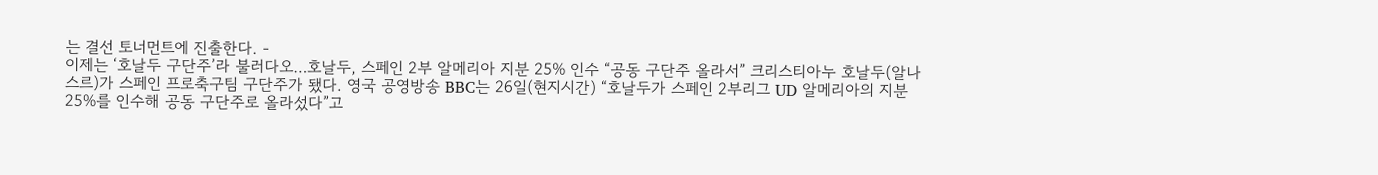는 결선 토너먼트에 진출한다. -
이제는 ‘호날두 구단주’라 불러다오…호날두, 스페인 2부 알메리아 지분 25% 인수 “공동 구단주 올라서” 크리스티아누 호날두(알나스르)가 스페인 프로축구팀 구단주가 됐다. 영국 공영방송 BBC는 26일(현지시간) “호날두가 스페인 2부리그 UD 알메리아의 지분 25%를 인수해 공동 구단주로 올라섰다”고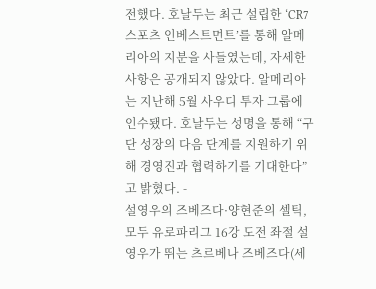전했다. 호날두는 최근 설립한 ‘CR7 스포츠 인베스트먼트’를 통해 알메리아의 지분을 사들였는데, 자세한 사항은 공개되지 않았다. 알메리아는 지난해 5월 사우디 투자 그룹에 인수됐다. 호날두는 성명을 통해 “구단 성장의 다음 단계를 지원하기 위해 경영진과 협력하기를 기대한다”고 밝혔다. -
설영우의 즈베즈다·양현준의 셀틱, 모두 유로파리그 16강 도전 좌절 설영우가 뛰는 츠르베나 즈베즈다(세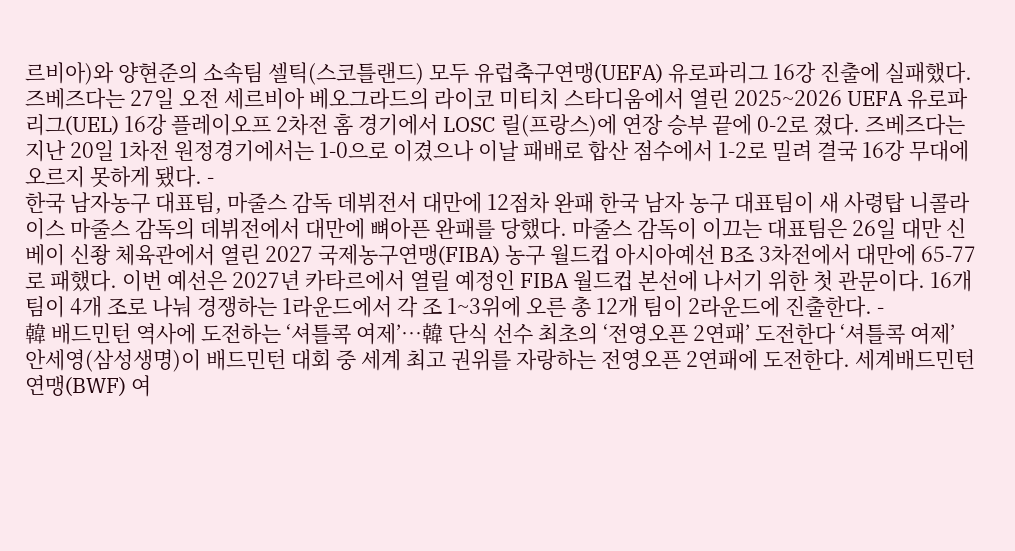르비아)와 양현준의 소속팀 셀틱(스코틀랜드) 모두 유럽축구연맹(UEFA) 유로파리그 16강 진출에 실패했다. 즈베즈다는 27일 오전 세르비아 베오그라드의 라이코 미티치 스타디움에서 열린 2025~2026 UEFA 유로파리그(UEL) 16강 플레이오프 2차전 홈 경기에서 LOSC 릴(프랑스)에 연장 승부 끝에 0-2로 졌다. 즈베즈다는 지난 20일 1차전 원정경기에서는 1-0으로 이겼으나 이날 패배로 합산 점수에서 1-2로 밀려 결국 16강 무대에 오르지 못하게 됐다. -
한국 남자농구 대표팀, 마줄스 감독 데뷔전서 대만에 12점차 완패 한국 남자 농구 대표팀이 새 사령탑 니콜라이스 마줄스 감독의 데뷔전에서 대만에 뼈아픈 완패를 당했다. 마줄스 감독이 이끄는 대표팀은 26일 대만 신베이 신좡 체육관에서 열린 2027 국제농구연맹(FIBA) 농구 월드컵 아시아예선 B조 3차전에서 대만에 65-77로 패했다. 이번 예선은 2027년 카타르에서 열릴 예정인 FIBA 월드컵 본선에 나서기 위한 첫 관문이다. 16개 팀이 4개 조로 나눠 경쟁하는 1라운드에서 각 조 1~3위에 오른 총 12개 팀이 2라운드에 진출한다. -
韓 배드민턴 역사에 도전하는 ‘셔틀콕 여제’…韓 단식 선수 최초의 ‘전영오픈 2연패’ 도전한다 ‘셔틀콕 여제’ 안세영(삼성생명)이 배드민턴 대회 중 세계 최고 권위를 자랑하는 전영오픈 2연패에 도전한다. 세계배드민턴연맹(BWF) 여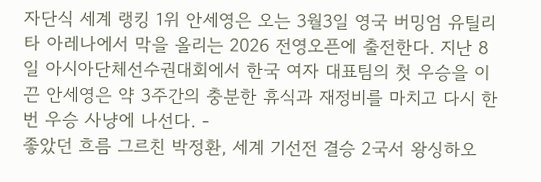자단식 세계 랭킹 1위 안세영은 오는 3월3일 영국 버밍엄 유틸리타 아레나에서 막을 올리는 2026 전영오픈에 출전한다. 지난 8일 아시아단체선수권대회에서 한국 여자 대표팀의 첫 우승을 이끈 안세영은 약 3주간의 충분한 휴식과 재정비를 마치고 다시 한번 우승 사냥에 나선다. -
좋았던 흐름 그르친 박정환, 세계 기선전 결승 2국서 왕싱하오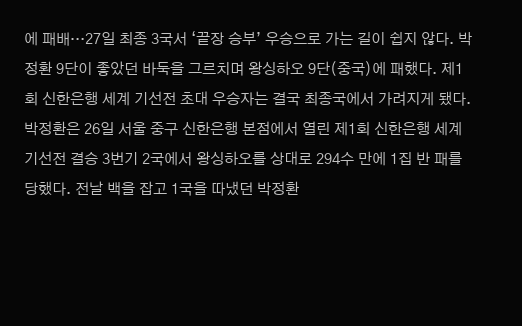에 패배…27일 최종 3국서 ‘끝장 승부’ 우승으로 가는 길이 쉽지 않다. 박정환 9단이 좋았던 바둑을 그르치며 왕싱하오 9단(중국)에 패했다. 제1회 신한은행 세계 기선전 초대 우승자는 결국 최종국에서 가려지게 됐다. 박정환은 26일 서울 중구 신한은행 본점에서 열린 제1회 신한은행 세계 기선전 결승 3번기 2국에서 왕싱하오를 상대로 294수 만에 1집 반 패를 당했다. 전날 백을 잡고 1국을 따냈던 박정환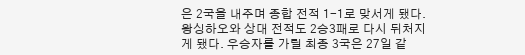은 2국을 내주며 종합 전적 1-1로 맞서게 됐다. 왕싱하오와 상대 전적도 2승3패로 다시 뒤처지게 됐다. 우승자를 가릴 최종 3국은 27일 같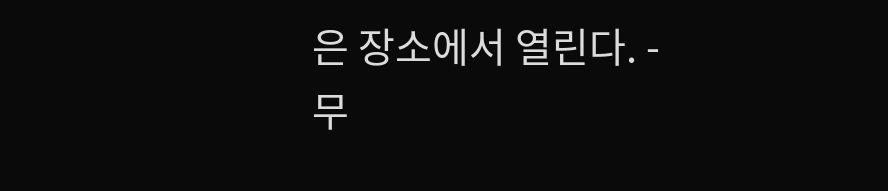은 장소에서 열린다. -
무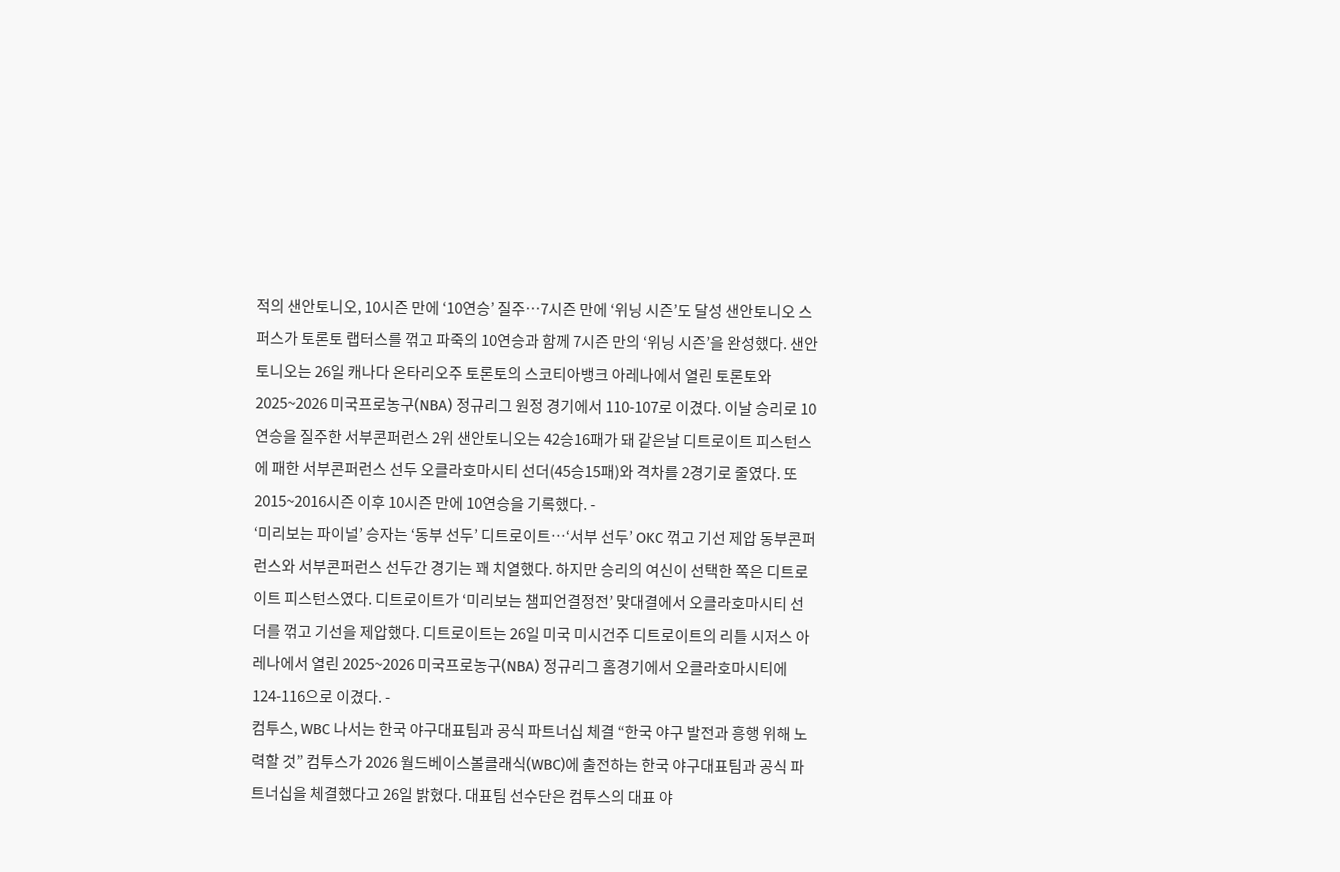적의 샌안토니오, 10시즌 만에 ‘10연승’ 질주…7시즌 만에 ‘위닝 시즌’도 달성 샌안토니오 스퍼스가 토론토 랩터스를 꺾고 파죽의 10연승과 함께 7시즌 만의 ‘위닝 시즌’을 완성했다. 샌안토니오는 26일 캐나다 온타리오주 토론토의 스코티아뱅크 아레나에서 열린 토론토와 2025~2026 미국프로농구(NBA) 정규리그 원정 경기에서 110-107로 이겼다. 이날 승리로 10연승을 질주한 서부콘퍼런스 2위 샌안토니오는 42승16패가 돼 같은날 디트로이트 피스턴스에 패한 서부콘퍼런스 선두 오클라호마시티 선더(45승15패)와 격차를 2경기로 줄였다. 또 2015~2016시즌 이후 10시즌 만에 10연승을 기록했다. -
‘미리보는 파이널’ 승자는 ‘동부 선두’ 디트로이트…‘서부 선두’ OKC 꺾고 기선 제압 동부콘퍼런스와 서부콘퍼런스 선두간 경기는 꽤 치열했다. 하지만 승리의 여신이 선택한 쪽은 디트로이트 피스턴스였다. 디트로이트가 ‘미리보는 챔피언결정전’ 맞대결에서 오클라호마시티 선더를 꺾고 기선을 제압했다. 디트로이트는 26일 미국 미시건주 디트로이트의 리틀 시저스 아레나에서 열린 2025~2026 미국프로농구(NBA) 정규리그 홈경기에서 오클라호마시티에 124-116으로 이겼다. -
컴투스, WBC 나서는 한국 야구대표팀과 공식 파트너십 체결 “한국 야구 발전과 흥행 위해 노력할 것” 컴투스가 2026 월드베이스볼클래식(WBC)에 출전하는 한국 야구대표팀과 공식 파트너십을 체결했다고 26일 밝혔다. 대표팀 선수단은 컴투스의 대표 야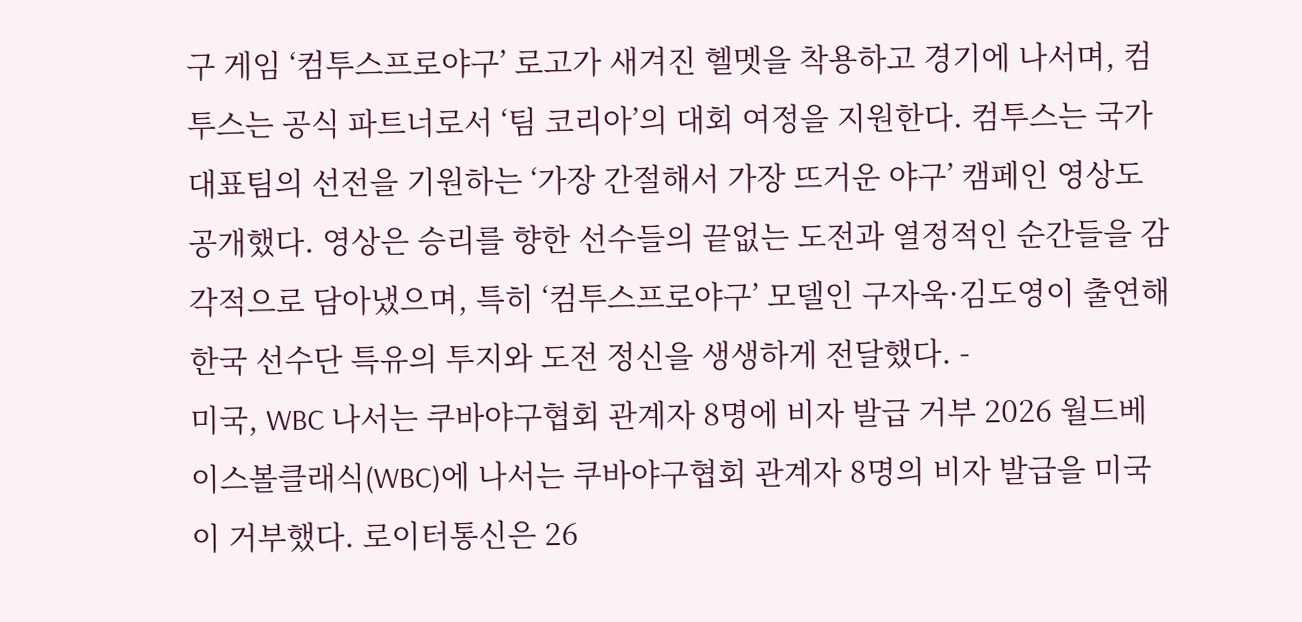구 게임 ‘컴투스프로야구’ 로고가 새겨진 헬멧을 착용하고 경기에 나서며, 컴투스는 공식 파트너로서 ‘팀 코리아’의 대회 여정을 지원한다. 컴투스는 국가대표팀의 선전을 기원하는 ‘가장 간절해서 가장 뜨거운 야구’ 캠페인 영상도 공개했다. 영상은 승리를 향한 선수들의 끝없는 도전과 열정적인 순간들을 감각적으로 담아냈으며, 특히 ‘컴투스프로야구’ 모델인 구자욱·김도영이 출연해 한국 선수단 특유의 투지와 도전 정신을 생생하게 전달했다. -
미국, WBC 나서는 쿠바야구협회 관계자 8명에 비자 발급 거부 2026 월드베이스볼클래식(WBC)에 나서는 쿠바야구협회 관계자 8명의 비자 발급을 미국이 거부했다. 로이터통신은 26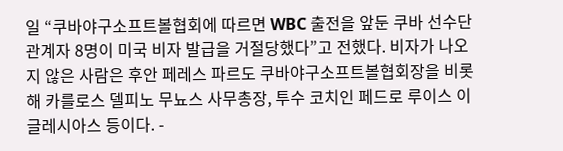일 “쿠바야구소프트볼협회에 따르면 WBC 출전을 앞둔 쿠바 선수단 관계자 8명이 미국 비자 발급을 거절당했다”고 전했다. 비자가 나오지 않은 사람은 후안 페레스 파르도 쿠바야구소프트볼협회장을 비롯해 카를로스 델피노 무뇨스 사무총장, 투수 코치인 페드로 루이스 이글레시아스 등이다. -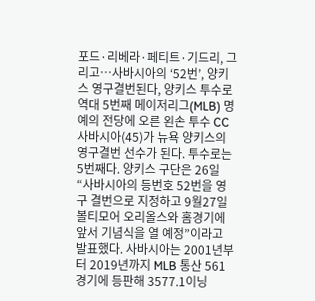포드·리베라·페티트·기드리, 그리고…사바시아의 ‘52번’, 양키스 영구결번된다, 양키스 투수로 역대 5번째 메이저리그(MLB) 명예의 전당에 오른 왼손 투수 CC 사바시아(45)가 뉴욕 양키스의 영구결번 선수가 된다. 투수로는 5번째다. 양키스 구단은 26일 “사바시아의 등번호 52번을 영구 결번으로 지정하고 9월27일 볼티모어 오리올스와 홈경기에 앞서 기념식을 열 예정”이라고 발표했다. 사바시아는 2001년부터 2019년까지 MLB 통산 561경기에 등판해 3577.1이닝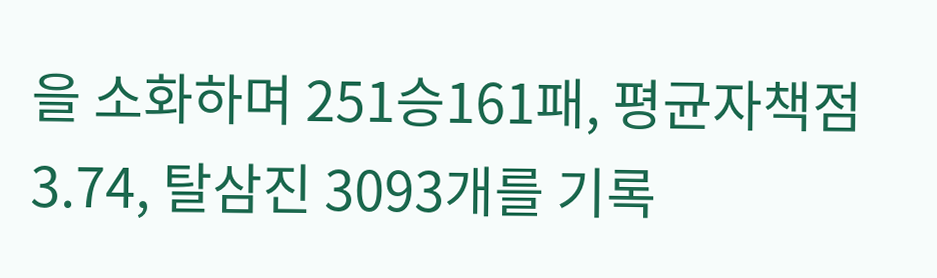을 소화하며 251승161패, 평균자책점 3.74, 탈삼진 3093개를 기록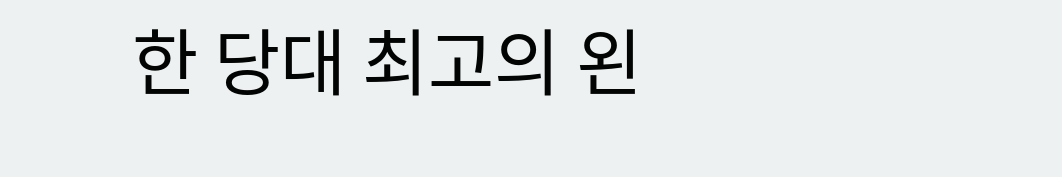한 당대 최고의 왼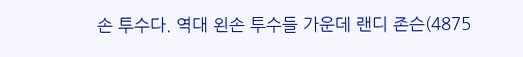손 투수다. 역대 왼손 투수들 가운데 랜디 존슨(4875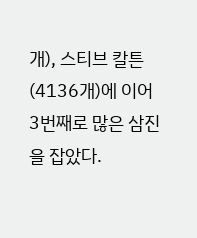개), 스티브 칼튼(4136개)에 이어 3번째로 많은 삼진을 잡았다.